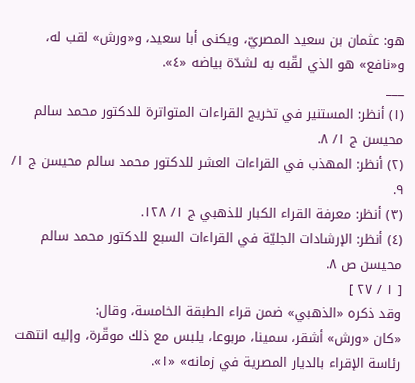هو: عثمان بن سعيد المصريّ، ويكنى أبا سعيد، و«ورش» لقب له، و«نافع» هو الذي لقّبه به لشدّة بياضه «٤».
___
(١) أنظر: المستنير في تخريج القراءات المتواترة للدكتور محمد سالم محيسن ج ١/ ٨.
(٢) أنظر: المهذب في القراءات العشر للدكتور محمد سالم محيسن ج ١/ ٩.
(٣) أنظر: معرفة القراء الكبار للذهبي ج ١/ ١٢٨.
(٤) أنظر: الإرشادات الجليّة في القراءات السبع للدكتور محمد سالم محيسن ص ٨.
[ ١ / ٢٧ ]
وقد ذكره «الذهبي» ضمن قراء الطبقة الخامسة، وقال:
«كان «ورش» أشقر، سمينا، مربوعا، يلبس مع ذلك موقّرة، وإليه انتهت رئاسة الإقراء بالديار المصرية في زمانه» «١».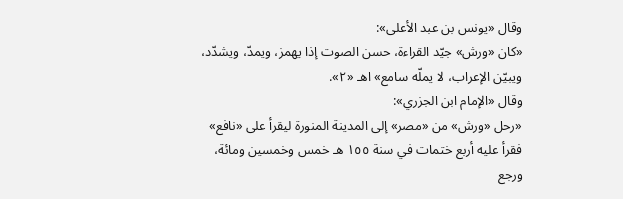وقال «يونس بن عبد الأعلى»:
«كان «ورش» جيّد القراءة، حسن الصوت إذا يهمز، ويمدّ، ويشدّد، ويبيّن الإعراب، لا يملّه سامع» اهـ «٢».
وقال «الإمام ابن الجزري»:
«رحل «ورش» من «مصر» إلى المدينة المنورة ليقرأ على «نافع» فقرأ عليه أربع ختمات في سنة ١٥٥ هـ خمس وخمسين ومائة، ورجع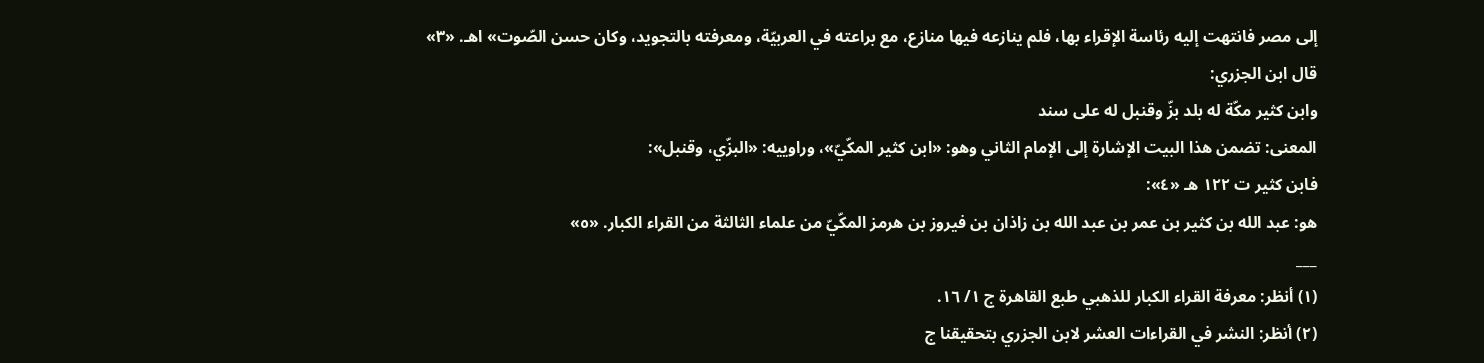إلى مصر فانتهت إليه رئاسة الإقراء بها، فلم ينازعه فيها منازع، مع براعته في العربيّة، ومعرفته بالتجويد، وكان حسن الصّوت» اهـ. «٣»
قال ابن الجزري:
وابن كثير مكّة له بلد بزّ وقنبل له على سند
المعنى: تضمن هذا البيت الإشارة إلى الإمام الثاني وهو: «ابن كثير المكّيّ»، وراوييه: «البزّي، وقنبل»:
فابن كثير ت ١٢٢ هـ «٤»:
هو: عبد الله بن كثير بن عمر بن عبد الله بن زاذان بن فيروز بن هرمز المكّيّ من علماء الثالثة من القراء الكبار. «٥»
___
(١) أنظر: معرفة القراء الكبار للذهبي طبع القاهرة ج ١/ ١٦.
(٢) أنظر: النشر في القراءات العشر لابن الجزري بتحقيقنا ج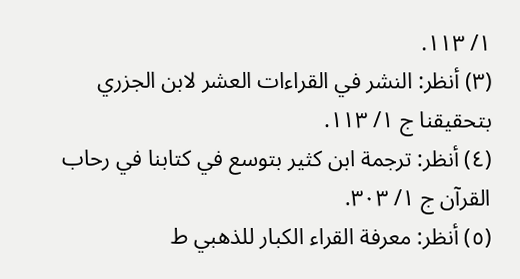١/ ١١٣.
(٣) أنظر: النشر في القراءات العشر لابن الجزري بتحقيقنا ج ١/ ١١٣.
(٤) أنظر: ترجمة ابن كثير بتوسع في كتابنا في رحاب القرآن ج ١/ ٣٠٣.
(٥) أنظر: معرفة القراء الكبار للذهبي ط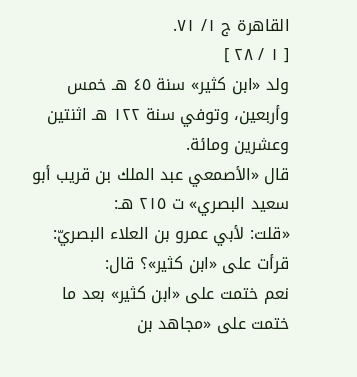القاهرة ج ١/ ٧١.
[ ١ / ٢٨ ]
ولد «ابن كثير» سنة ٤٥ هـ خمس وأربعين، وتوفي سنة ١٢٢ هـ اثنتين وعشرين ومائة.
قال «الأصمعي عبد الملك بن قريب أبو سعيد البصري» ت ٢١٥ هـ:
«قلت: لأبي عمرو بن العلاء البصريّ: قرأت على «ابن كثير»؟ قال:
نعم ختمت على «ابن كثير» بعد ما ختمت على «مجاهد بن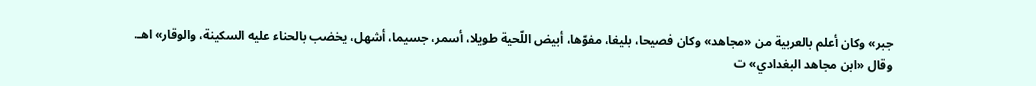جبر» وكان أعلم بالعربية من «مجاهد» وكان فصيحا، بليغا، مفوّها، أبيض اللّحية طويلا، أسمر، جسيما، أشهل، يخضب بالحناء عليه السكينة، والوقار» اهـ.
وقال «ابن مجاهد البغدادي» ت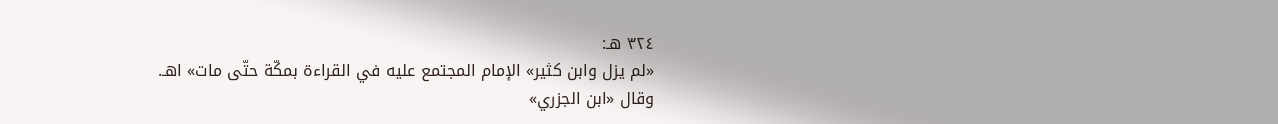٣٢٤ هـ:
«لم يزل وابن كثير» الإمام المجتمع عليه في القراءة بمكّة حتّى مات» اهـ.
وقال «ابن الجزري»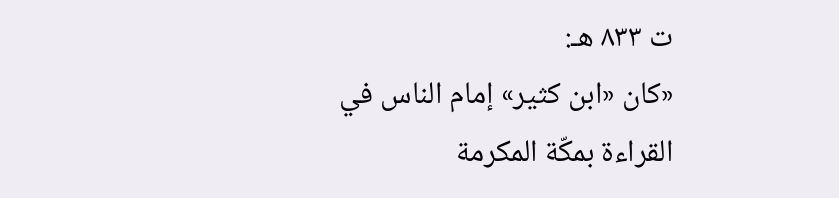ت ٨٣٣ هـ:
«كان «ابن كثير» إمام الناس في القراءة بمكّة المكرمة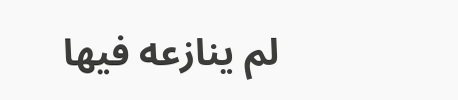لم ينازعه فيها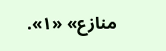منازع» «١».